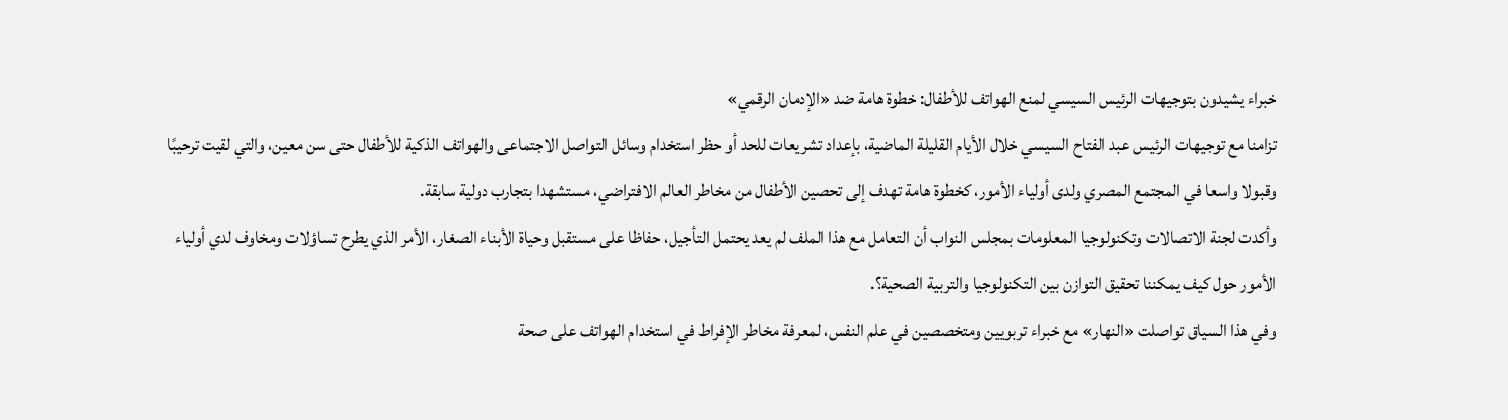خبراء يشيدون بتوجيهات الرئيس السيسي لمنع الهواتف للأطفال: خطوة هامة ضد «الإدمان الرقمي»
تزامنا مع توجيهات الرئيس عبد الفتاح السيسي خلال الأيام القليلة الماضية، بإعداد تشريعات للحد أو حظر استخدام وسائل التواصل الاجتماعى والهواتف الذكية للأطفال حتى سن معين، والتي لقيت ترحيبًا وقبولا واسعا في المجتمع المصري ولدى أولياء الأمور، كخطوة هامة تهدف إلى تحصين الأطفال من مخاطر العالم الافتراضي، مستشهدا بتجارب دولية سابقة.
وأكدت لجنة الاتصالات وتكنولوجيا المعلومات بمجلس النواب أن التعامل مع هذا الملف لم يعد يحتمل التأجيل، حفاظا على مستقبل وحياة الأبناء الصغار، الأمر الذي يطرح تساؤلات ومخاوف لدي أولياء الأمور حول كيف يمكننا تحقيق التوازن بين التكنولوجيا والتربية الصحية؟.
وفي هذا السياق تواصلت «النهار» مع خبراء تربويين ومتخصصين في علم النفس، لمعرفة مخاطر الإفراط في استخدام الهواتف على صحة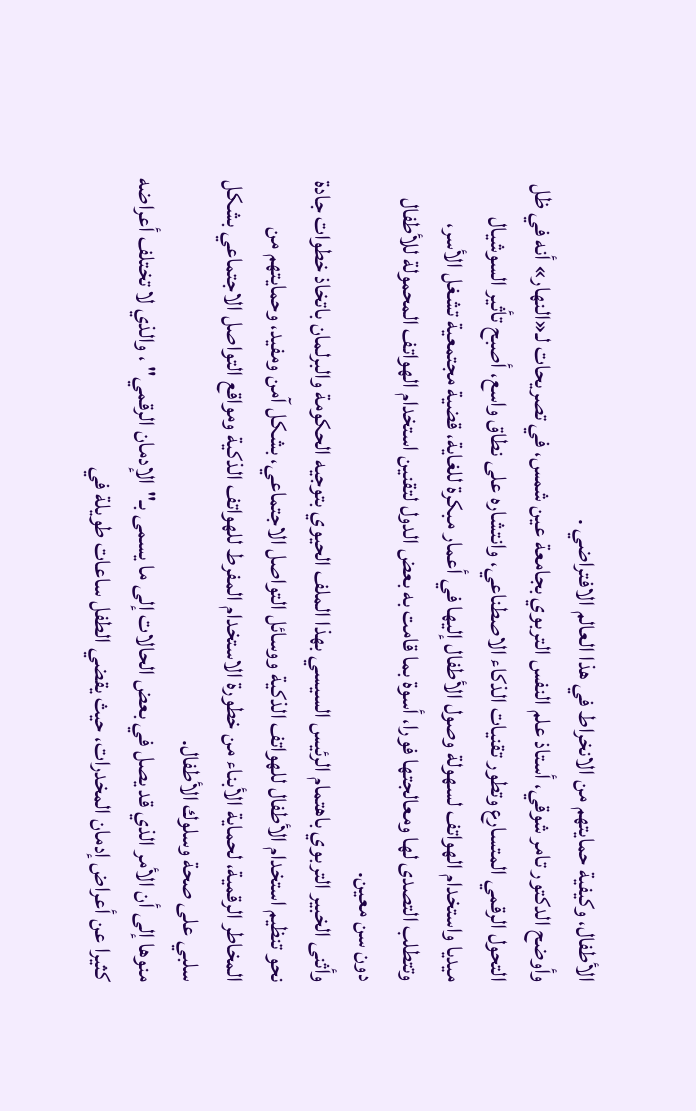الأطفال، وكيفية حمايتهم من الانخراط في هذا العالم الافتراضي .
وأوضح الدكتور تامر شوقي، أستاذ علم النفس التربوي بجامعة عين شمس، في تصريحات لـ«النهار» أنه في ظل التحول الرقمي المتسارع وتطور تقنيات الذكاء الاصطناعي، وانتشاره على نطاق واسع، أصبح تأثير السوشيال ميديا واستخدام الهواتف لسهولة وصول الأطفال إليها في أعمار مبكرة للغاية، قضية مجتمعية تشغل الأسر، وتتطلب التصدى لها ومعالجتها فورا، أسوة بما قامت به بعض الدول لتقنين استخدام الهواتف المحمولة للأطفال دون سن معين.
وأثنى الخبير التربوي باهتمام الرئيس السيسي بهذا الملف الحيوي بتوجيه الحكومة والبرلمان باتخاذ خطوات جادة نحو تنظيم استخدام الأطفال للهواتف الذكية ووسائل التواصل الاجتماعي، بشكل آمن ومفيد، وحمايتهم من المخاطر الرقمية، لحماية الأبناء من خطورة الاستخدام المفرط للهواتف الذكية ومواقع التواصل الاجتماعي بشكل سلبي على صحة وسلوك الأطفال.
منوها إلى أن الأمر الذي قد يصل في بعض الحالات إلى ما يسمى بـ"الإدمان الرقمي" ، والذي لا تختلف أعراضه كثيرا عن أعراض إدمان المخدرات، حيث يقضي الطفل ساعات طويلة في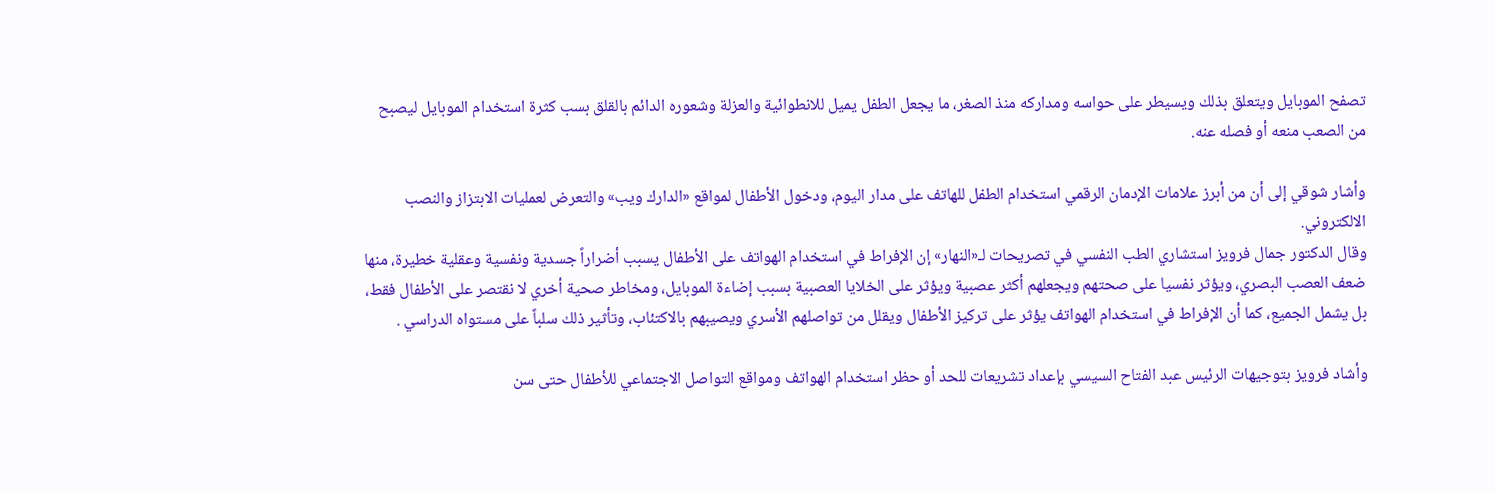تصفح الموبايل ويتعلق بذلك ويسيطر على حواسه ومداركه منذ الصغر، ما يجعل الطفل يميل للانطوائية والعزلة وشعوره الدائم بالقلق بسب كثرة استخدام الموبايل ليصبح من الصعب منعه أو فصله عنه.

وأشار شوقي إلى أن من أبرز علامات الإدمان الرقمي استخدام الطفل للهاتف على مدار اليوم، ودخول الأطفال لمواقع «الدارك ويب» والتعرض لعمليات الابتزاز والنصب الالكتروني.
وقال الدكتور جمال فرويز استشاري الطب النفسي في تصريحات لـ«النهار» إن الإفراط في استخدام الهواتف على الأطفال يسبب أضراراً جسدية ونفسية وعقلية خطيرة، منها ضعف العصب البصري، ويؤثر نفسيا على صحتهم ويجعلهم أكثر عصبية ويؤثر على الخلايا العصبية بسبب إضاءة الموبايل، ومخاطر صحية أخري لا نقتصر على الأطفال فقط، بل يشمل الجميع، كما أن الإفراط في استخدام الهواتف يؤثر على تركيز الأطفال ويقلل من تواصلهم الأسري ويصيبهم بالاكتئاب، وتأثير ذلك سلباً على مستواه الدراسي .

وأشاد فرويز بتوجيهات الرئيس عبد الفتاح السيسي بإعداد تشريعات للحد أو حظر استخدام الهواتف ومواقع التواصل الاجتماعي للأطفال حتى سن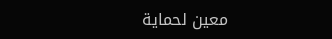معين لحماية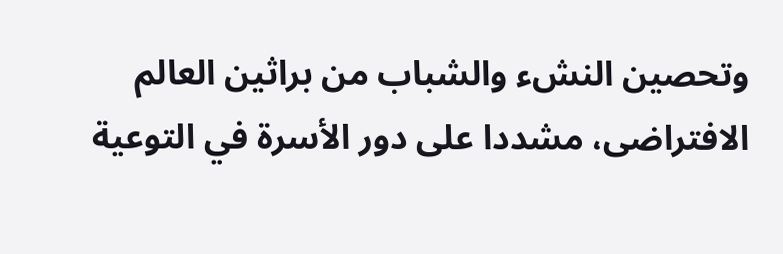وتحصين النشء والشباب من براثين العالم الافتراضى، مشددا على دور الأسرة في التوعية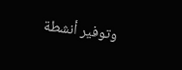وتوفير أنشطة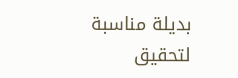بديلة مناسبة لتحقيق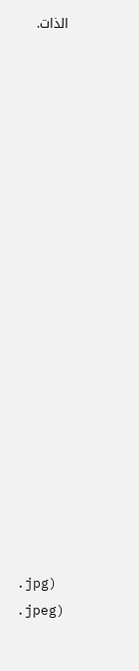الذات.




















.jpg)
.jpeg)